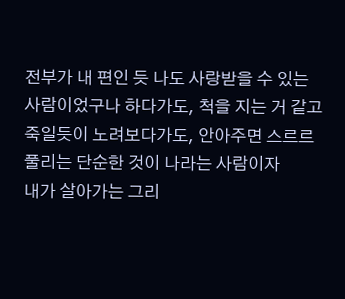전부가 내 편인 듯 나도 사랑받을 수 있는 사람이었구나 하다가도, 척을 지는 거 같고
죽일듯이 노려보다가도, 안아주면 스르르 풀리는 단순한 것이 나라는 사람이자
내가 살아가는 그리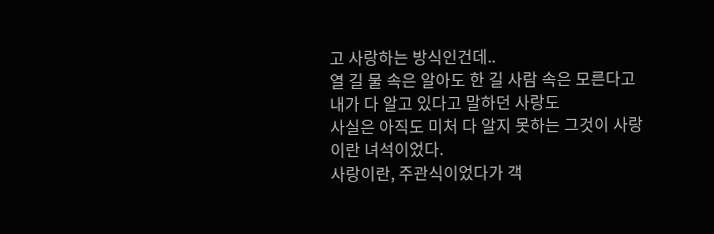고 사랑하는 방식인건데..
열 길 물 속은 알아도 한 길 사람 속은 모른다고 내가 다 알고 있다고 말하던 사랑도
사실은 아직도 미처 다 알지 못하는 그것이 사랑이란 녀석이었다.
사랑이란, 주관식이었다가 객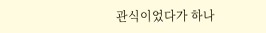관식이었다가 하나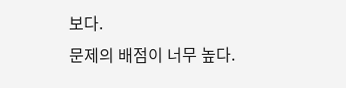보다.
문제의 배점이 너무 높다.